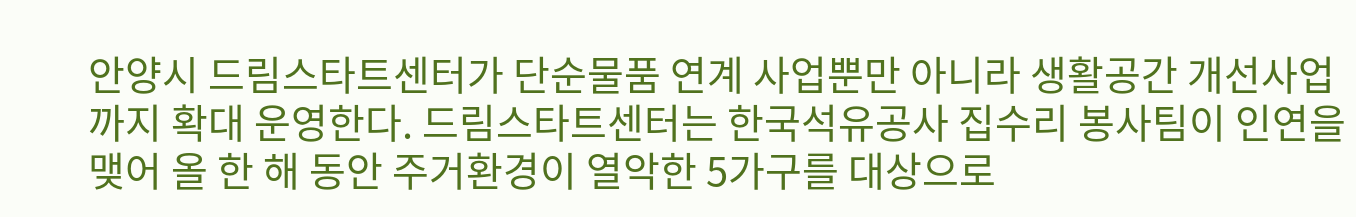안양시 드림스타트센터가 단순물품 연계 사업뿐만 아니라 생활공간 개선사업까지 확대 운영한다. 드림스타트센터는 한국석유공사 집수리 봉사팀이 인연을 맺어 올 한 해 동안 주거환경이 열악한 5가구를 대상으로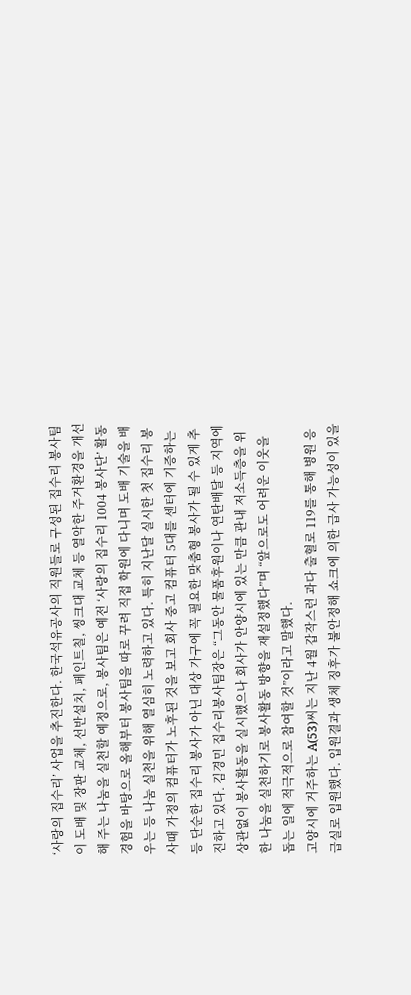‘사랑의 집수리’ 사업을 추진한다. 한국석유공사의 직원들로 구성된 집수리 봉사팀이 도배 및 장판 교체, 선반설치, 페인트칠, 씽크대 교체 등 열악한 주거환경을 개선해 주는 나눔을 실천할 예정으로, 봉사팀은 예전 ‘사랑의 집수리 1004 봉사단’ 활동 경험을 바탕으로 올해부터 봉사팀을 따로 꾸려 직접 학원에 다니며 도배 기술을 배우는 등 나눔 실천을 위해 열심히 노력하고 있다. 특히 지난달 실시한 첫 집수리 봉사때 가정의 컴퓨터가 노후된 것을 보고 회사 중고 컴퓨터 5대를 센터에 기증하는 등 단순한 집수리 봉사가 아닌 대상 가구에 꼭 필요한 맞춤형 봉사가 될 수 있게 추진하고 있다. 김경민 집수리봉사팀장은 “그동안 물품후원이나 연탄배달 등 지역에 상관없이 봉사활동을 실시했으나 회사가 안양시에 있는 만큼 관내 저소득층을 위한 나눔을 실천하기로 봉사활동 방향을 재설정했다”며 “앞으로도 어려운 이웃을 돕는 일에 적극적으로 참여할 것”이라고 말했다.
고양시에 거주하는 A(53)씨는 지난 4월 갑작스런 과다 출혈로 119를 통해 병원 응급실로 입원했다. 입원결과 생체 징후가 불안정해 쇼크에 의한 급사 가능성이 있을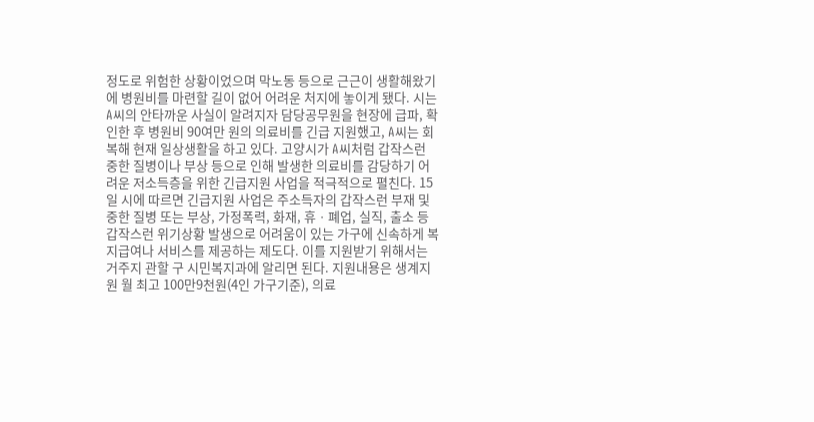정도로 위험한 상황이었으며 막노동 등으로 근근이 생활해왔기에 병원비를 마련할 길이 없어 어려운 처지에 놓이게 됐다. 시는 A씨의 안타까운 사실이 알려지자 담당공무원을 현장에 급파, 확인한 후 병원비 90여만 원의 의료비를 긴급 지원했고, A씨는 회복해 현재 일상생활을 하고 있다. 고양시가 A씨처럼 갑작스런 중한 질병이나 부상 등으로 인해 발생한 의료비를 감당하기 어려운 저소득층을 위한 긴급지원 사업을 적극적으로 펼친다. 15일 시에 따르면 긴급지원 사업은 주소득자의 갑작스런 부재 및 중한 질병 또는 부상, 가정폭력, 화재, 휴ㆍ폐업, 실직, 출소 등 갑작스런 위기상황 발생으로 어려움이 있는 가구에 신속하게 복지급여나 서비스를 제공하는 제도다. 이를 지원받기 위해서는 거주지 관할 구 시민복지과에 알리면 된다. 지원내용은 생계지원 월 최고 100만9천원(4인 가구기준), 의료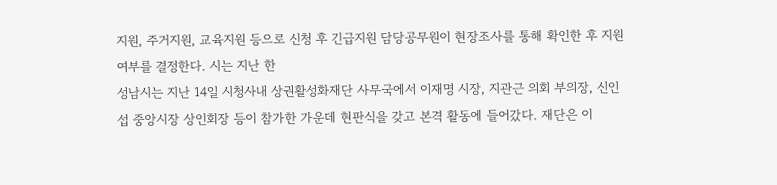지원, 주거지원, 교육지원 등으로 신청 후 긴급지원 담당공무원이 현장조사를 통해 확인한 후 지원여부를 결정한다. 시는 지난 한
성남시는 지난 14일 시청사내 상권활성화재단 사무국에서 이재명 시장, 지관근 의회 부의장, 신인섭 중앙시장 상인회장 등이 참가한 가운데 현판식을 갖고 본격 활동에 들어갔다. 재단은 이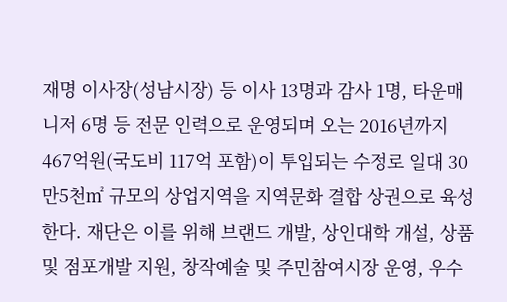재명 이사장(성남시장) 등 이사 13명과 감사 1명, 타운매니저 6명 등 전문 인력으로 운영되며 오는 2016년까지 467억원(국도비 117억 포함)이 투입되는 수정로 일대 30만5천㎡ 규모의 상업지역을 지역문화 결합 상권으로 육성한다. 재단은 이를 위해 브랜드 개발, 상인대학 개설, 상품 및 점포개발 지원, 창작예술 및 주민참여시장 운영, 우수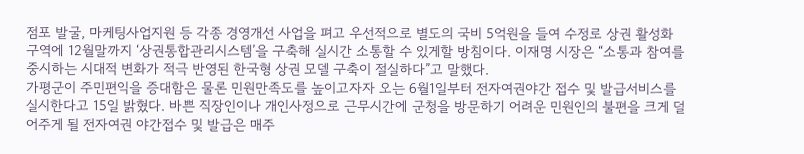점포 발굴, 마케팅사업지원 등 각종 경영개선 사업을 펴고 우선적으로 별도의 국비 5억원을 들여 수정로 상권 활성화 구역에 12월말까지 ‘상권통합관리시스템’을 구축해 실시간 소통할 수 있게할 방침이다. 이재명 시장은 “소통과 참여를 중시하는 시대적 변화가 적극 반영된 한국형 상권 모델 구축이 절실하다”고 말했다.
가평군이 주민편익을 증대함은 물론 민원만족도를 높이고자자 오는 6월1일부터 전자여권야간 접수 및 발급서비스를 실시한다고 15일 밝혔다. 바쁜 직장인이나 개인사정으로 근무시간에 군청을 방문하기 어려운 민원인의 불편을 크게 덜어주게 될 전자여권 야간접수 및 발급은 매주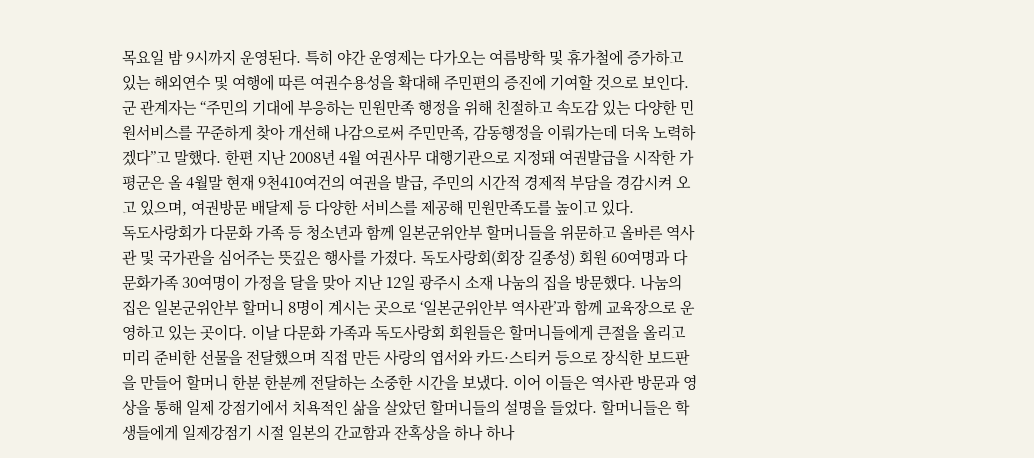목요일 밤 9시까지 운영된다. 특히 야간 운영제는 다가오는 여름방학 및 휴가철에 증가하고 있는 해외연수 및 여행에 따른 여권수용성을 확대해 주민편의 증진에 기여할 것으로 보인다. 군 관계자는 “주민의 기대에 부응하는 민원만족 행정을 위해 친절하고 속도감 있는 다양한 민원서비스를 꾸준하게 찾아 개선해 나감으로써 주민만족, 감동행정을 이뤄가는데 더욱 노력하겠다”고 말했다. 한편 지난 2008년 4월 여권사무 대행기관으로 지정돼 여권발급을 시작한 가평군은 올 4월말 현재 9천410여건의 여권을 발급, 주민의 시간적 경제적 부담을 경감시켜 오고 있으며, 여권방문 배달제 등 다양한 서비스를 제공해 민원만족도를 높이고 있다.
독도사랑회가 다문화 가족 등 청소년과 함께 일본군위안부 할머니들을 위문하고 올바른 역사관 및 국가관을 심어주는 뜻깊은 행사를 가졌다. 독도사랑회(회장 길종성) 회원 60여명과 다문화가족 30여명이 가정을 달을 맞아 지난 12일 광주시 소재 나눔의 집을 방문했다. 나눔의 집은 일본군위안부 할머니 8명이 계시는 곳으로 ‘일본군위안부 역사관’과 함께 교육장으로 운영하고 있는 곳이다. 이날 다문화 가족과 독도사랑회 회원들은 할머니들에게 큰절을 올리고 미리 준비한 선물을 전달했으며 직접 만든 사랑의 엽서와 카드·스티커 등으로 장식한 보드판을 만들어 할머니 한분 한분께 전달하는 소중한 시간을 보냈다. 이어 이들은 역사관 방문과 영상을 통해 일제 강점기에서 치욕적인 삶을 살았던 할머니들의 설명을 들었다. 할머니들은 학생들에게 일제강점기 시절 일본의 간교함과 잔혹상을 하나 하나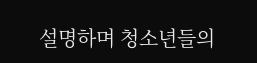설명하며 청소년들의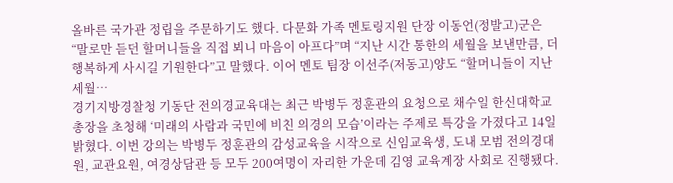올바른 국가관 정립을 주문하기도 했다. 다문화 가족 멘토링지원 단장 이동언(정발고)군은 “말로만 듣던 할머니들을 직접 뵈니 마음이 아프다”며 “지난 시간 통한의 세월을 보낸만큼, 더 행복하게 사시길 기원한다”고 말했다. 이어 멘토 팀장 이선주(저동고)양도 “할머니들이 지난 세월…
경기지방경찰청 기동단 전의경교육대는 최근 박병두 정훈관의 요청으로 채수일 한신대학교 총장을 초청해 ‘미래의 사람과 국민에 비친 의경의 모습’이라는 주제로 특강을 가졌다고 14일 밝혔다. 이번 강의는 박병두 정훈관의 감성교육을 시작으로 신임교육생, 도내 모범 전의경대원, 교관요원, 여경상담관 등 모두 200여명이 자리한 가운데 김영 교육계장 사회로 진행됐다.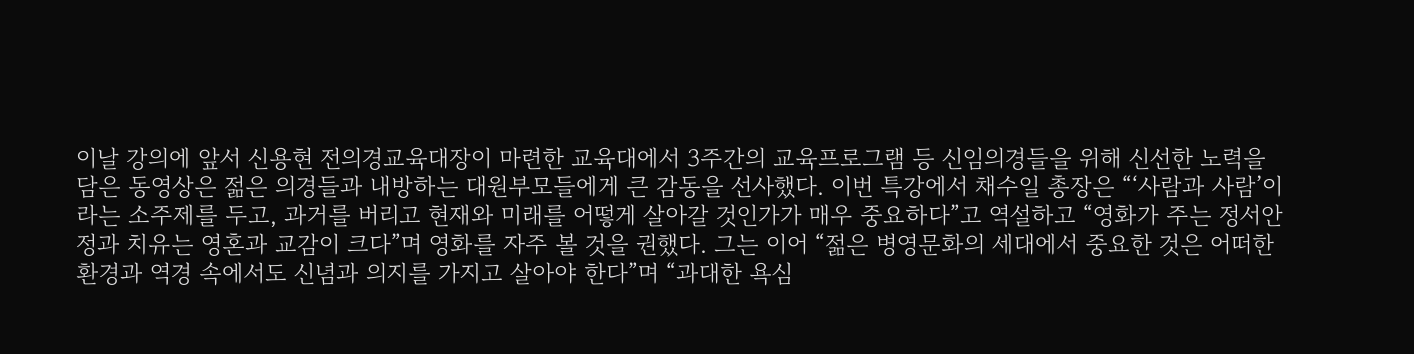이날 강의에 앞서 신용현 전의경교육대장이 마련한 교육대에서 3주간의 교육프로그램 등 신임의경들을 위해 신선한 노력을 담은 동영상은 젊은 의경들과 내방하는 대원부모들에게 큰 감동을 선사했다. 이번 특강에서 채수일 총장은 “‘사람과 사람’이라는 소주제를 두고, 과거를 버리고 현재와 미래를 어떻게 살아갈 것인가가 매우 중요하다”고 역설하고 “영화가 주는 정서안정과 치유는 영혼과 교감이 크다”며 영화를 자주 볼 것을 권했다. 그는 이어 “젊은 병영문화의 세대에서 중요한 것은 어떠한 환경과 역경 속에서도 신념과 의지를 가지고 살아야 한다”며 “과대한 욕심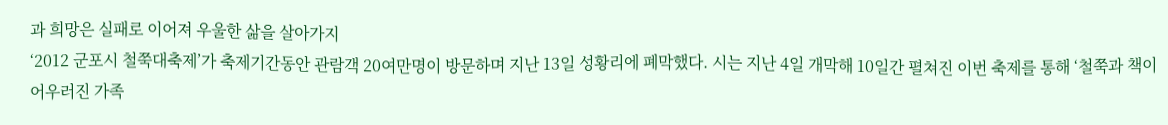과 희망은 실패로 이어져 우울한 삶을 살아가지
‘2012 군포시 철쭉대축제’가 축제기간동안 관람객 20여만명이 방문하며 지난 13일 성황리에 폐막했다. 시는 지난 4일 개막해 10일간 펼쳐진 이번 축제를 통해 ‘철쭉과 책이 어우러진 가족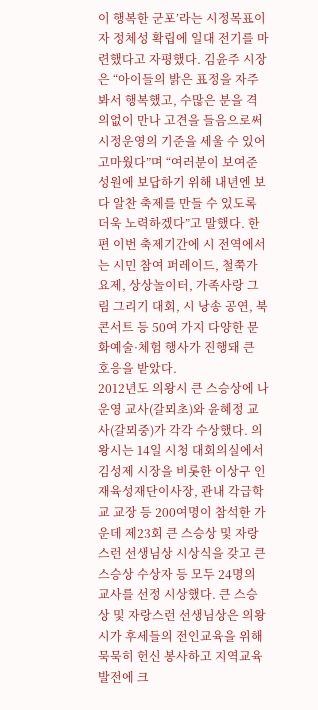이 행복한 군포’라는 시정목표이자 정체성 확립에 일대 전기를 마련했다고 자평했다. 김윤주 시장은 “아이들의 밝은 표정을 자주 봐서 행복했고, 수많은 분을 격의없이 만나 고견을 들음으로써 시정운영의 기준을 세울 수 있어 고마웠다”며 “여러분이 보여준 성원에 보답하기 위해 내년엔 보다 알찬 축제를 만들 수 있도록 더욱 노력하겠다”고 말했다. 한편 이번 축제기간에 시 전역에서는 시민 참여 퍼레이드, 철쭉가요제, 상상놀이터, 가족사랑 그림 그리기 대회, 시 낭송 공연, 북 콘서트 등 50여 가지 다양한 문화예술·체험 행사가 진행돼 큰 호응을 받았다.
2012년도 의왕시 큰 스승상에 나운영 교사(갈뫼초)와 윤혜정 교사(갈뫼중)가 각각 수상했다. 의왕시는 14일 시청 대회의실에서 김성제 시장을 비롯한 이상구 인재육성재단이사장, 관내 각급학교 교장 등 200여명이 참석한 가운데 제23회 큰 스승상 및 자랑스런 선생님상 시상식을 갖고 큰 스승상 수상자 등 모두 24명의 교사를 선정 시상했다. 큰 스승상 및 자랑스런 선생님상은 의왕시가 후세들의 전인교육을 위해 묵묵히 헌신 봉사하고 지역교육 발전에 크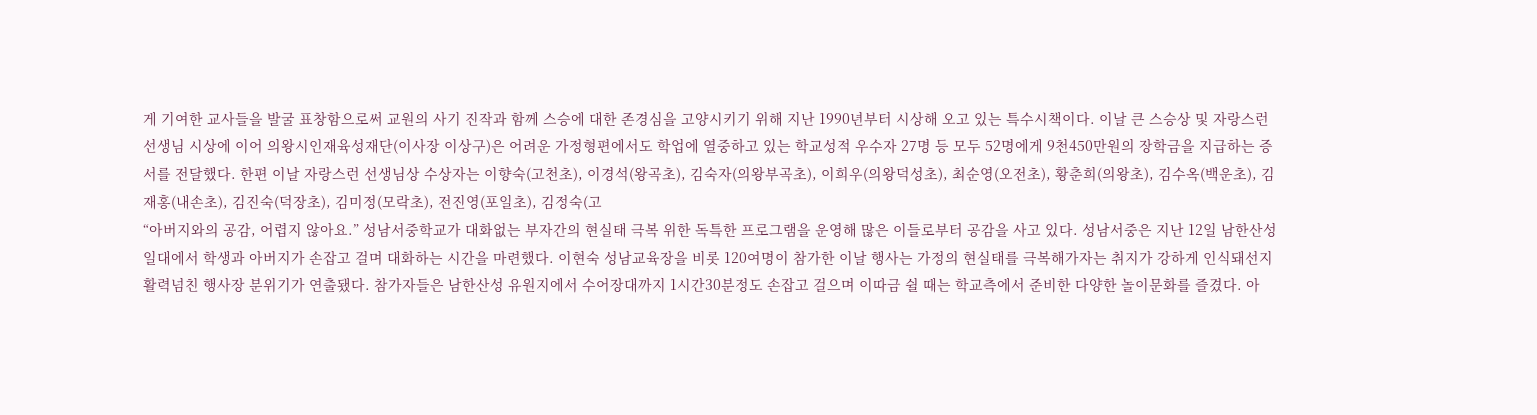게 기여한 교사들을 발굴 표창함으로써 교원의 사기 진작과 함께 스승에 대한 존경심을 고양시키기 위해 지난 1990년부터 시상해 오고 있는 특수시책이다. 이날 큰 스승상 및 자랑스런 선생님 시상에 이어 의왕시인재육성재단(이사장 이상구)은 어려운 가정형편에서도 학업에 열중하고 있는 학교성적 우수자 27명 등 모두 52명에게 9천450만원의 장학금을 지급하는 증서를 전달했다. 한편 이날 자랑스런 선생님상 수상자는 이향숙(고천초), 이경석(왕곡초), 김숙자(의왕부곡초), 이희우(의왕덕성초), 최순영(오전초), 황춘희(의왕초), 김수옥(백운초), 김재홍(내손초), 김진숙(덕장초), 김미정(모락초), 전진영(포일초), 김정숙(고
“아버지와의 공감, 어렵지 않아요.” 성남서중학교가 대화없는 부자간의 현실태 극복 위한 독특한 프로그램을 운영해 많은 이들로부터 공감을 사고 있다. 성남서중은 지난 12일 남한산성 일대에서 학생과 아버지가 손잡고 걸며 대화하는 시간을 마련했다. 이현숙 성남교육장을 비롯 120여명이 참가한 이날 행사는 가정의 현실태를 극복해가자는 취지가 강하게 인식돼선지 활력넘친 행사장 분위기가 연출됐다. 참가자들은 남한산성 유원지에서 수어장대까지 1시간30분정도 손잡고 걸으며 이따금 쉴 때는 학교측에서 준비한 다양한 놀이문화를 즐겼다. 아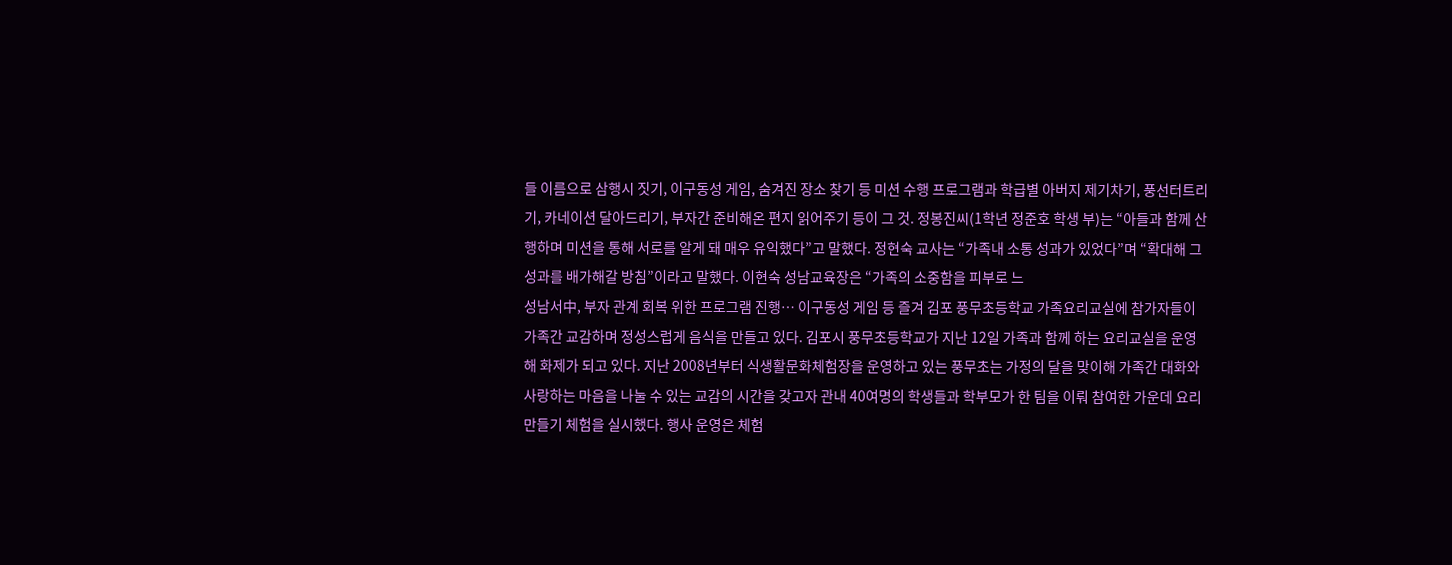들 이름으로 삼행시 짓기, 이구동성 게임, 숨겨진 장소 찾기 등 미션 수행 프로그램과 학급별 아버지 제기차기, 풍선터트리기, 카네이션 달아드리기, 부자간 준비해온 편지 읽어주기 등이 그 것. 정봉진씨(1학년 정준호 학생 부)는 “아들과 함께 산행하며 미션을 통해 서로를 알게 돼 매우 유익했다”고 말했다. 정현숙 교사는 “가족내 소통 성과가 있었다”며 “확대해 그 성과를 배가해갈 방침”이라고 말했다. 이현숙 성남교육장은 “가족의 소중함을 피부로 느
성남서中, 부자 관계 회복 위한 프로그램 진행… 이구동성 게임 등 즐겨 김포 풍무초등학교 가족요리교실에 참가자들이 가족간 교감하며 정성스럽게 음식을 만들고 있다. 김포시 풍무초등학교가 지난 12일 가족과 함께 하는 요리교실을 운영해 화제가 되고 있다. 지난 2008년부터 식생활문화체험장을 운영하고 있는 풍무초는 가정의 달을 맞이해 가족간 대화와 사랑하는 마음을 나눌 수 있는 교감의 시간을 갖고자 관내 40여명의 학생들과 학부모가 한 팀을 이뤄 참여한 가운데 요리만들기 체험을 실시했다. 행사 운영은 체험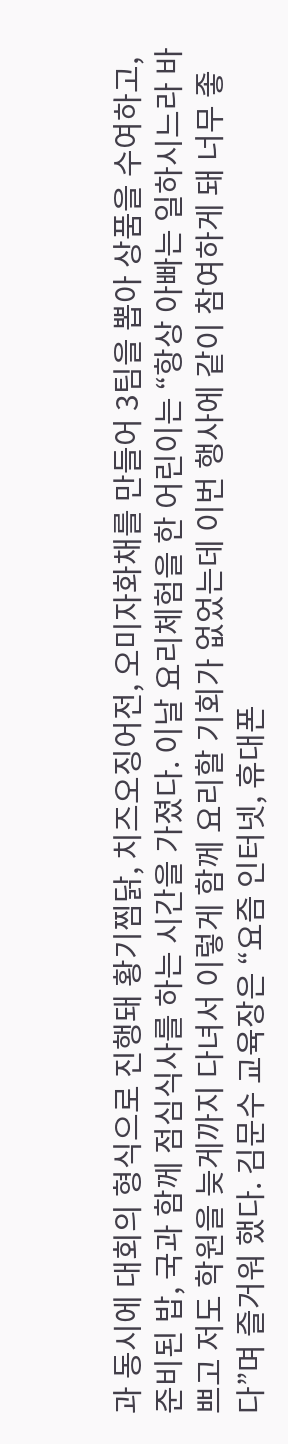과 동시에 대회의 형식으로 진행돼 황기찜닭, 치즈오징어전, 오미자화채를 만들어 3팀을 뽑아 상품을 수여하고, 준비된 밥, 국과 함께 점심식사를 하는 시간을 가졌다. 이날 요리체험을 한 어린이는 “항상 아빠는 일하시느라 바쁘고 저도 학원을 늦게까지 다녀서 이렇게 함께 요리할 기회가 없었는데 이번 행사에 같이 참여하게 돼 너무 좋다”며 즐거워 했다. 김문수 교육장은 “요즘 인터넷, 휴대폰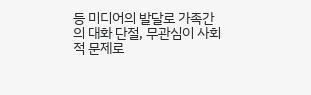등 미디어의 발달로 가족간의 대화 단절, 무관심이 사회적 문제로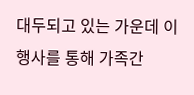대두되고 있는 가운데 이 행사를 통해 가족간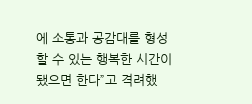에 소통과 공감대를 형성할 수 있는 행복한 시간이 됐으면 한다”고 격려했